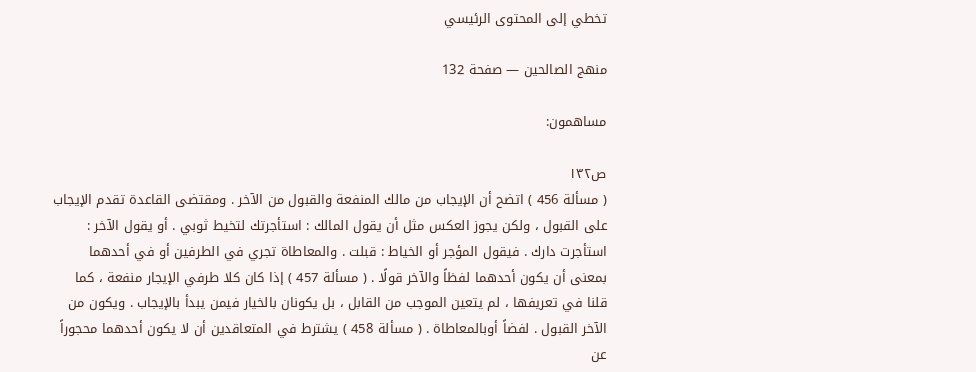تخطي إلى المحتوى الرئيسي

منهج الصالحين — صفحة 132

مساهمون:

ص١٣٢
( مسألة 456 ) اتضح أن الإيجاب من مالك المنفعة والقبول من الآخر . ومقتضى القاعدة تقدم الإيجاب على القبول ، ولكن يجوز العكس مثل أن يقول المالك : استأجرتك لتخيط ثوبي . أو يقول الآخر : استأجرت دارك . فيقول المؤجر أو الخياط : قبلت . والمعاطاة تجري في الطرفين أو في أحدهما بمعنى أن يكون أحدهما لفظاً والآخر قولًا . ( مسألة 457 ) إذا كان كلا طرفي الإيجار منفعة ، كما قلنا في تعريفها ، لم يتعين الموجب من القابل ، بل يكونان بالخيار فيمن يبدأ بالإيجاب . ويكون من الآخر القبول . لفضاً أوبالمعاطاة . ( مسألة 458 ) يشترط في المتعاقدين أن لا يكون أحدهما محجوراً عن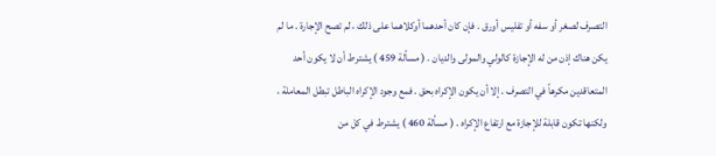التصرف لصغر أو سفه أو تفليس أورق . فإن كان أحدهما أوكلاهما على ذلك ، لم تصح الإجارة . ما لم يكن هناك إذن من له الإجازة كالولي والمولى والديان . ( مسألة 459 ) يشترط أن لا يكون أحد المتعاقدين مكرهاً في التصرف . إلا أن يكون الإكراه بحق . فمع وجود الإكراه الباطل تبطل المعاملة ، ولكنها تكون قابلة للإجازة مع ارتفاع الإكراه . ( مسألة 460 ) يشترط في كل من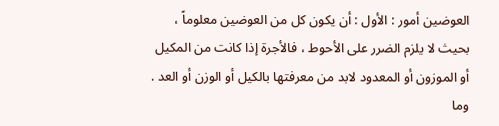العوضين أمور : الأول : أن يكون كل من العوضين معلوماً ، بحيث لا يلزم الضرر على الأحوط ، فالأجرة إذا كانت من المكيل أو الموزون أو المعدود لابد من معرفتها بالكيل أو الوزن أو العد . وما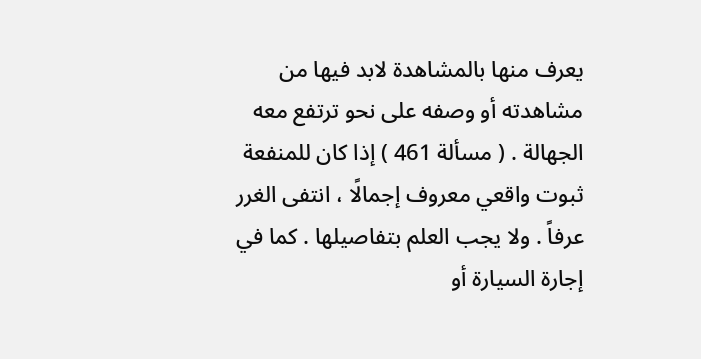يعرف منها بالمشاهدة لابد فيها من مشاهدته أو وصفه على نحو ترتفع معه الجهالة . ( مسألة 461 ) إذا كان للمنفعة ثبوت واقعي معروف إجمالًا ، انتفى الغرر عرفاً . ولا يجب العلم بتفاصيلها . كما في إجارة السيارة أو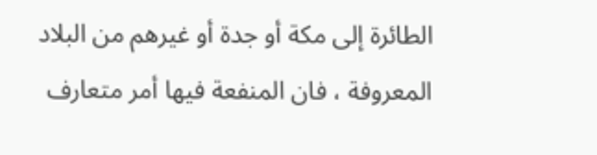الطائرة إلى مكة أو جدة أو غيرهم من البلاد المعروفة ، فان المنفعة فيها أمر متعارف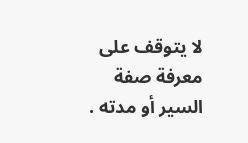لا يتوقف على معرفة صفة السير أو مدته .